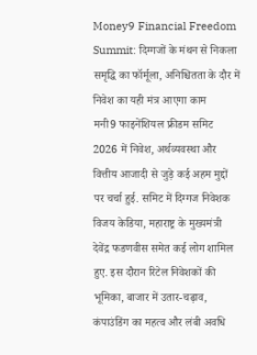Money9 Financial Freedom Summit: दिग्गजों के मंथन से निकला समृद्धि का फॉर्मूला, अनिश्चितता के दौर में निवेश का यही मंत्र आएगा काम
मनी9 फाइनेंशियल फ्रीडम समिट 2026 में निवेश, अर्थव्यवस्था और वित्तीय आजादी से जुड़े कई अहम मुद्दों पर चर्चा हुई. समिट में दिग्गज निवेशक विजय केडिया, महाराष्ट्र के मुख्यमंत्री देवेंद्र फडणवीस समेत कई लोग शामिल हुए. इस दौरान रिटेल निवेशकों की भूमिका, बाजार में उतार-चढ़ाव, कंपाउंडिंग का महत्व और लंबी अवधि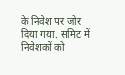के निवेश पर जोर दिया गया. समिट में निवेशकों को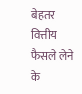बेहतर वित्तीय फैसले लेने के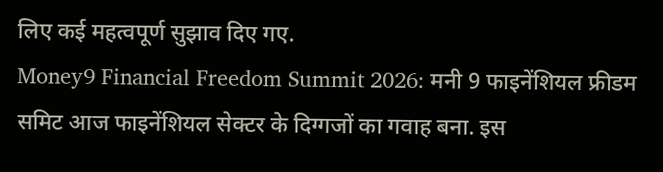लिए कई महत्वपूर्ण सुझाव दिए गए.
Money9 Financial Freedom Summit 2026: मनी 9 फाइनेंशियल फ्रीडम समिट आज फाइनेंशियल सेक्टर के दिग्गजों का गवाह बना. इस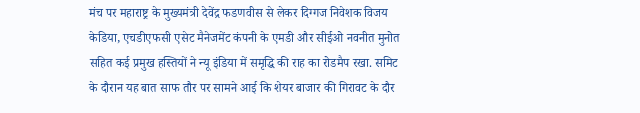मंच पर महाराष्ट्र के मुख्यमंत्री देवेंद्र फडणवीस से लेकर दिग्गज निवेशक विजय केडिया, एचडीएफसी एसेट मैनेजमेंट कंपनी के एमडी और सीईओ नवनीत मुनोत सहित कई प्रमुख हस्तियों ने न्यू इंडिया में समृद्धि की राह का रोडमैप रखा. समिट के दौरान यह बात साफ तौर पर सामने आई कि शेयर बाजार की गिरावट के दौर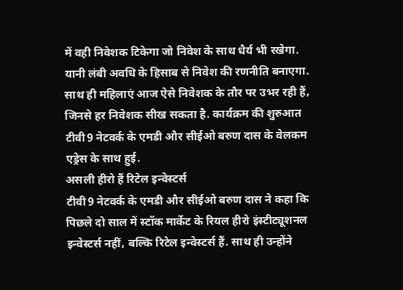में वही निवेशक टिकेगा जो निवेश के साथ धैर्य भी रखेगा. यानी लंबी अवधि के हिसाब से निवेश की रणनीति बनाएगा. साथ ही महिलाएं आज ऐसे निवेशक के तौर पर उभर रही हैं, जिनसे हर निवेशक सीख सकता है. कार्यक्रम की शुरुआत टीवी9 नेटवर्क के एमडी और सीईओ बरुण दास के वेलकम एड्रेस के साथ हुई.
असली हीरो हैं रिटेल इन्वेस्टर्स
टीवी9 नेटवर्क के एमडी और सीईओ बरुण दास ने कहा कि पिछले दो साल में स्टॉक मार्केट के रियल हीरो इंस्टीट्यूशनल इन्वेस्टर्स नहीं, बल्कि रिटेल इन्वेस्टर्स हैं. साथ ही उन्होंने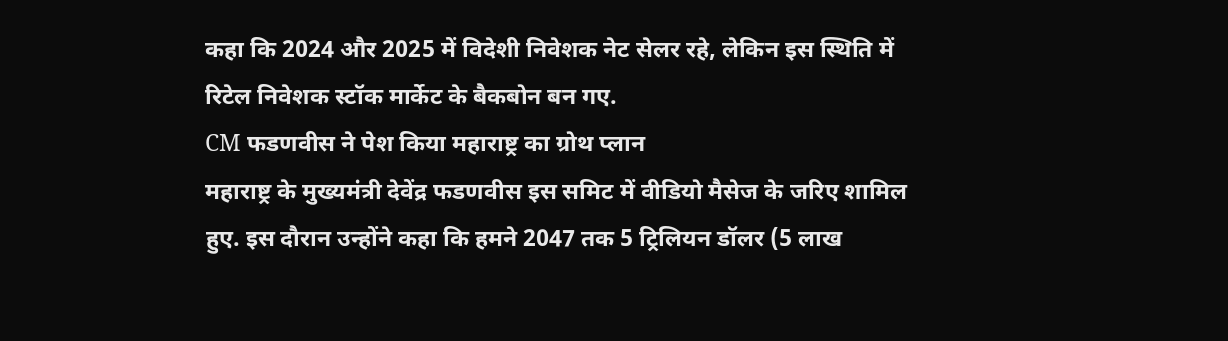कहा कि 2024 और 2025 में विदेशी निवेशक नेट सेलर रहे, लेकिन इस स्थिति में रिटेल निवेशक स्टॉक मार्केट के बैकबोन बन गए.
CM फडणवीस ने पेश किया महाराष्ट्र का ग्रोथ प्लान
महाराष्ट्र के मुख्यमंत्री देवेंद्र फडणवीस इस समिट में वीडियो मैसेज के जरिए शामिल हुए. इस दौरान उन्होंने कहा कि हमने 2047 तक 5 ट्रिलियन डॉलर (5 लाख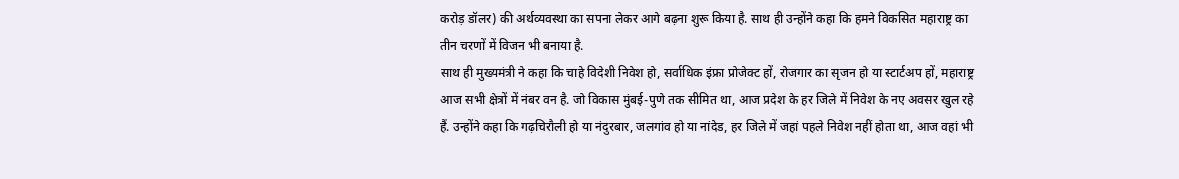करोड़ डॉलर) की अर्थव्यवस्था का सपना लेकर आगे बढ़ना शुरू किया है. साथ ही उन्होंने कहा कि हमने विकसित महाराष्ट्र का तीन चरणों में विजन भी बनाया है.
साथ ही मुख्यमंत्री ने कहा कि चाहे विदेशी निवेश हो, सर्वाधिक इंफ्रा प्रोजेक्ट हों, रोजगार का सृजन हो या स्टार्टअप हों, महाराष्ट्र आज सभी क्षेत्रों में नंबर वन है. जो विकास मुंबई-पुणे तक सीमित था, आज प्रदेश के हर जिले में निवेश के नए अवसर खुल रहे हैं. उन्होंने कहा कि गढ़चिरौली हो या नंदुरबार, जलगांव हो या नांदेड, हर जिले में जहां पहले निवेश नहीं होता था, आज वहां भी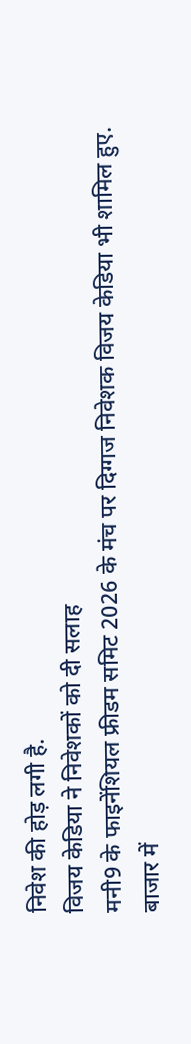निवेश की होड़ लगी है.
विजय केडिया ने निवेशकों को दी सलाह
मनी9 के फाइनेंशियल फ्रीडम समिट 2026 के मंच पर दिग्गज निवेशक विजय केडिया भी शामिल हुए. बाजार में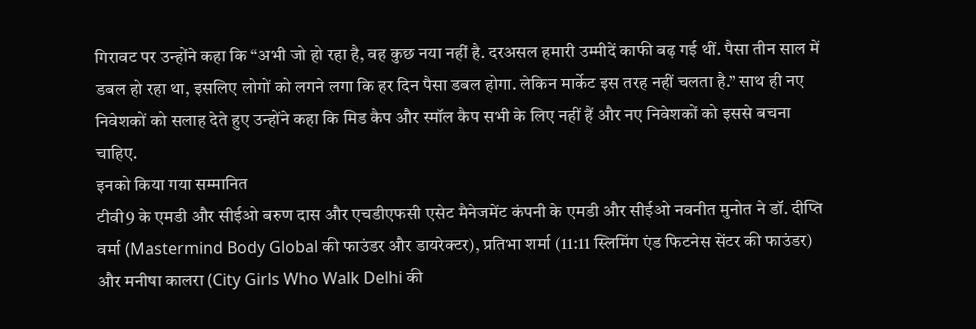गिरावट पर उन्होंने कहा कि “अभी जो हो रहा है, वह कुछ नया नहीं है. दरअसल हमारी उम्मीदें काफी बढ़ गई थीं. पैसा तीन साल में डबल हो रहा था, इसलिए लोगों को लगने लगा कि हर दिन पैसा डबल होगा. लेकिन मार्केट इस तरह नहीं चलता है.” साथ ही नए निवेशकों को सलाह देते हुए उन्होंने कहा कि मिड कैप और स्मॉल कैप सभी के लिए नहीं हैं और नए निवेशकों को इससे बचना चाहिए.
इनको किया गया सम्मानित
टीवी9 के एमडी और सीईओ बरुण दास और एचडीएफसी एसेट मैनेजमेंट कंपनी के एमडी और सीईओ नवनीत मुनोत ने डॉ. दीप्ति वर्मा (Mastermind Body Global की फाउंडर और डायरेक्टर), प्रतिभा शर्मा (11:11 स्लिमिंग एंड फिटनेस सेंटर की फाउंडर) और मनीषा कालरा (City Girls Who Walk Delhi की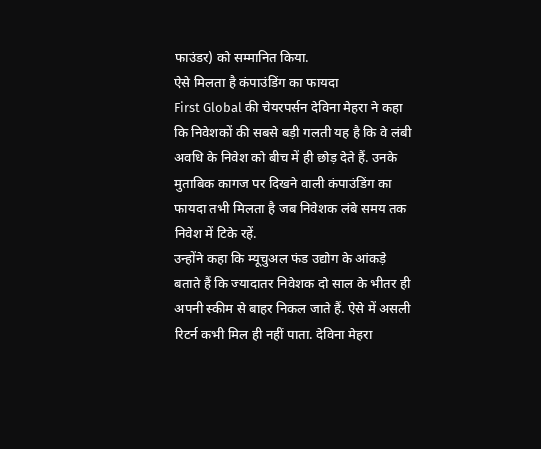फाउंडर) को सम्मानित किया.
ऐसे मिलता है कंपाउंडिंग का फायदा
First Global की चेयरपर्सन देविना मेहरा ने कहा कि निवेशकों की सबसे बड़ी गलती यह है कि वे लंबी अवधि के निवेश को बीच में ही छोड़ देते हैं. उनके मुताबिक कागज पर दिखने वाली कंपाउंडिंग का फायदा तभी मिलता है जब निवेशक लंबे समय तक निवेश में टिके रहें.
उन्होंने कहा कि म्यूचुअल फंड उद्योग के आंकड़े बताते हैं कि ज्यादातर निवेशक दो साल के भीतर ही अपनी स्कीम से बाहर निकल जाते हैं. ऐसे में असली रिटर्न कभी मिल ही नहीं पाता. देविना मेहरा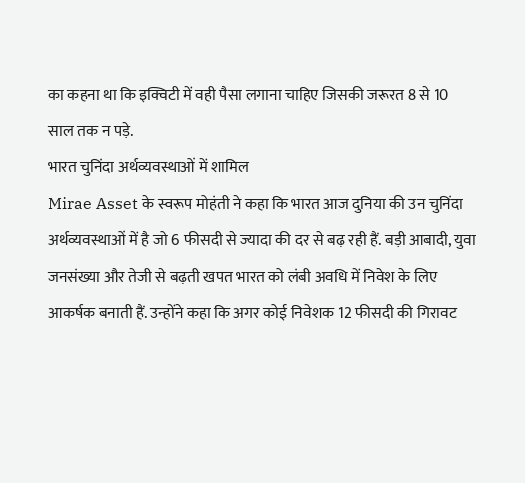का कहना था कि इक्विटी में वही पैसा लगाना चाहिए जिसकी जरूरत 8 से 10 साल तक न पड़े.
भारत चुनिंदा अर्थव्यवस्थाओं में शामिल
Mirae Asset के स्वरूप मोहंती ने कहा कि भारत आज दुनिया की उन चुनिंदा अर्थव्यवस्थाओं में है जो 6 फीसदी से ज्यादा की दर से बढ़ रही हैं. बड़ी आबादी, युवा जनसंख्या और तेजी से बढ़ती खपत भारत को लंबी अवधि में निवेश के लिए आकर्षक बनाती हैं. उन्होंने कहा कि अगर कोई निवेशक 12 फीसदी की गिरावट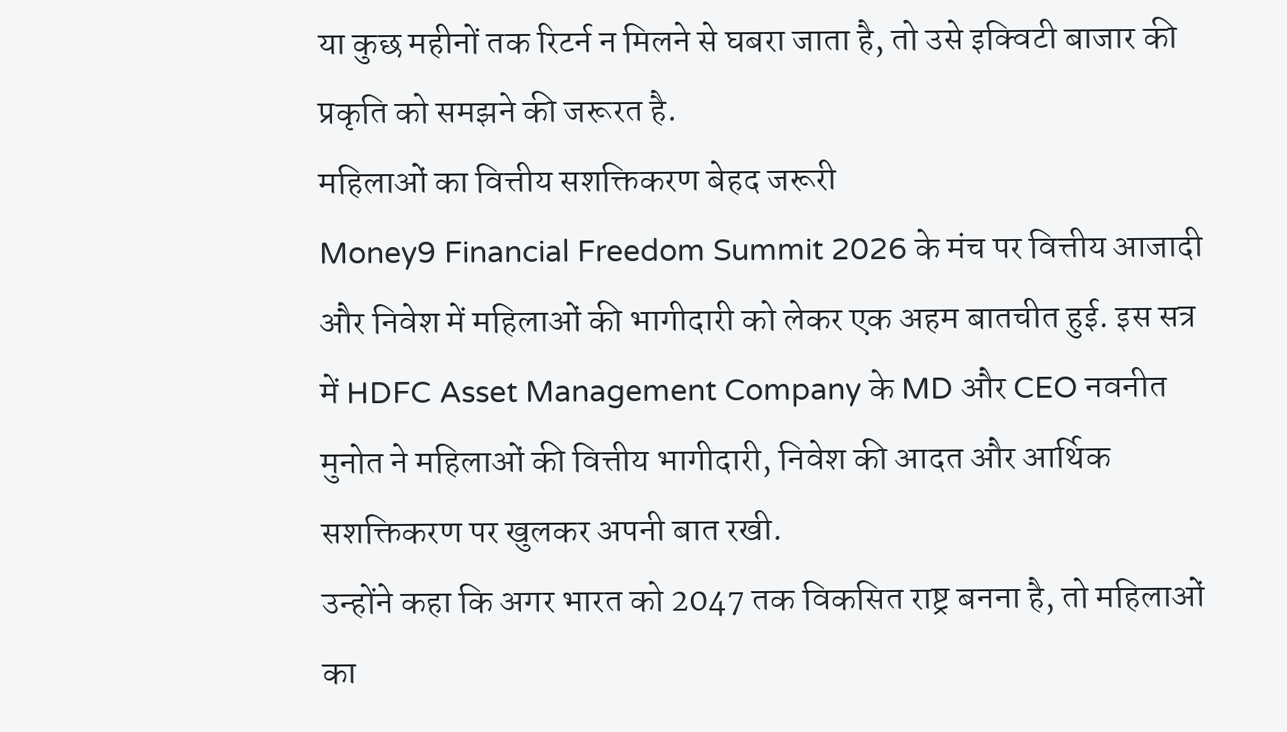या कुछ महीनों तक रिटर्न न मिलने से घबरा जाता है, तो उसे इक्विटी बाजार की प्रकृति को समझने की जरूरत है.
महिलाओं का वित्तीय सशक्तिकरण बेहद जरूरी
Money9 Financial Freedom Summit 2026 के मंच पर वित्तीय आजादी और निवेश में महिलाओं की भागीदारी को लेकर एक अहम बातचीत हुई. इस सत्र में HDFC Asset Management Company के MD और CEO नवनीत मुनोत ने महिलाओं की वित्तीय भागीदारी, निवेश की आदत और आर्थिक सशक्तिकरण पर खुलकर अपनी बात रखी.
उन्होंने कहा कि अगर भारत को 2047 तक विकसित राष्ट्र बनना है, तो महिलाओं का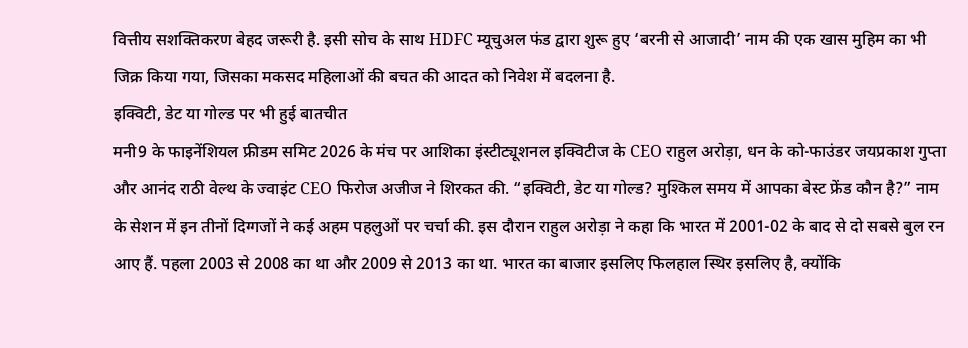वित्तीय सशक्तिकरण बेहद जरूरी है. इसी सोच के साथ HDFC म्यूचुअल फंड द्वारा शुरू हुए ‘बरनी से आजादी’ नाम की एक खास मुहिम का भी जिक्र किया गया, जिसका मकसद महिलाओं की बचत की आदत को निवेश में बदलना है.
इक्विटी, डेट या गोल्ड पर भी हुई बातचीत
मनी9 के फाइनेंशियल फ्रीडम समिट 2026 के मंच पर आशिका इंस्टीट्यूशनल इक्विटीज के CEO राहुल अरोड़ा, धन के को-फाउंडर जयप्रकाश गुप्ता और आनंद राठी वेल्थ के ज्वाइंट CEO फिरोज अजीज ने शिरकत की. “इक्विटी, डेट या गोल्ड? मुश्किल समय में आपका बेस्ट फ्रेंड कौन है?” नाम के सेशन में इन तीनों दिग्गजों ने कई अहम पहलुओं पर चर्चा की. इस दौरान राहुल अरोड़ा ने कहा कि भारत में 2001-02 के बाद से दो सबसे बुल रन आए हैं. पहला 2003 से 2008 का था और 2009 से 2013 का था. भारत का बाजार इसलिए फिलहाल स्थिर इसलिए है, क्योंकि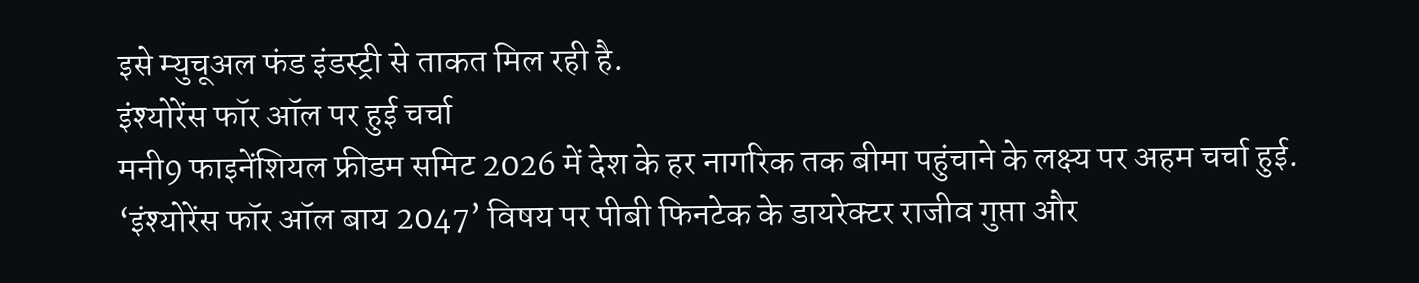इसे म्युचूअल फंड इंडस्ट्री से ताकत मिल रही है.
इंश्योरेंस फॉर ऑल पर हुई चर्चा
मनी9 फाइनेंशियल फ्रीडम समिट 2026 में देश के हर नागरिक तक बीमा पहुंचाने के लक्ष्य पर अहम चर्चा हुई. ‘इंश्योरेंस फॉर ऑल बाय 2047’ विषय पर पीबी फिनटेक के डायरेक्टर राजीव गुप्ता और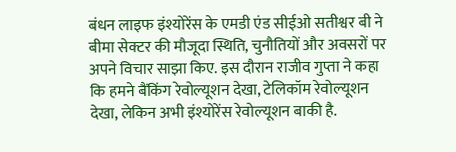बंधन लाइफ इंश्योरेंस के एमडी एंड सीईओ सतीश्वर बी ने बीमा सेक्टर की मौजूदा स्थिति, चुनौतियों और अवसरों पर अपने विचार साझा किए. इस दौरान राजीव गुप्ता ने कहा कि हमने बैंकिंग रेवोल्यूशन देखा, टेलिकॉम रेवोल्यूशन देखा, लेकिन अभी इंश्योरेंस रेवोल्यूशन बाकी है.